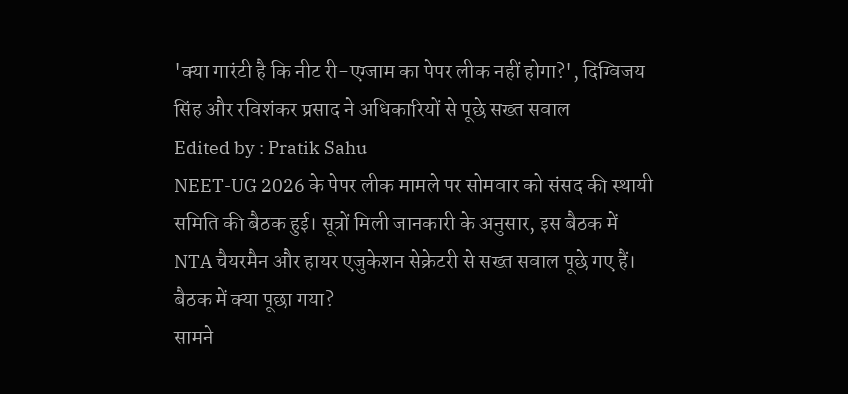'क्या गारंटी है कि नीट री-एग्जाम का पेपर लीक नहीं होगा?', दिग्विजय सिंह और रविशंकर प्रसाद ने अधिकारियों से पूछे सख्त सवाल
Edited by : Pratik Sahu
NEET-UG 2026 के पेपर लीक मामले पर सोमवार को संसद की स्थायी समिति की बैठक हुई। सूत्रों मिली जानकारी के अनुसार, इस बैठक में NTA चैयरमैन और हायर एजुकेशन सेक्रेटरी से सख्त सवाल पूछे गए हैं।
बैठक में क्या पूछा गया?
सामने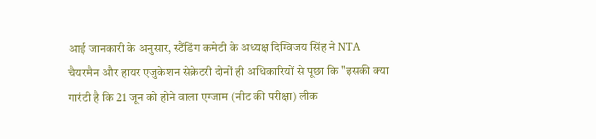आई जानकारी के अनुसार, स्टैंडिंग कमेटी के अध्यक्ष दिग्विजय सिंह ने NTA चैयरमैन और हायर एजुकेशन सेक्रेटरी दोनों ही अधिकारियों से पूछा कि "इसकी क्या गारंटी है कि 21 जून को होने वाला एग्जाम (नीट की परीक्षा) लीक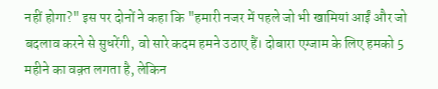नहीं होगा?" इस पर दोनों ने कहा कि "हमारी नजर में पहले जो भी खामियां आईं और जो बदलाव करने से सुधरेंगी, वो सारे कदम हमने उठाए हैं। दोबारा एग्जाम के लिए हमको 5 महीने का वक़्त लगता है, लेकिन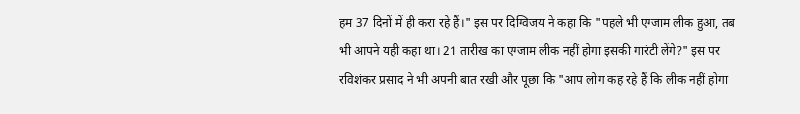हम 37 दिनों में ही करा रहे हैं।" इस पर दिग्विजय ने कहा कि "पहले भी एग्जाम लीक हुआ, तब भी आपने यही कहा था। 21 तारीख का एग्जाम लीक नहीं होगा इसकी गारंटी लेंगे?" इस पर रविशंकर प्रसाद ने भी अपनी बात रखी और पूछा कि "आप लोग कह रहे हैं कि लीक नहीं होगा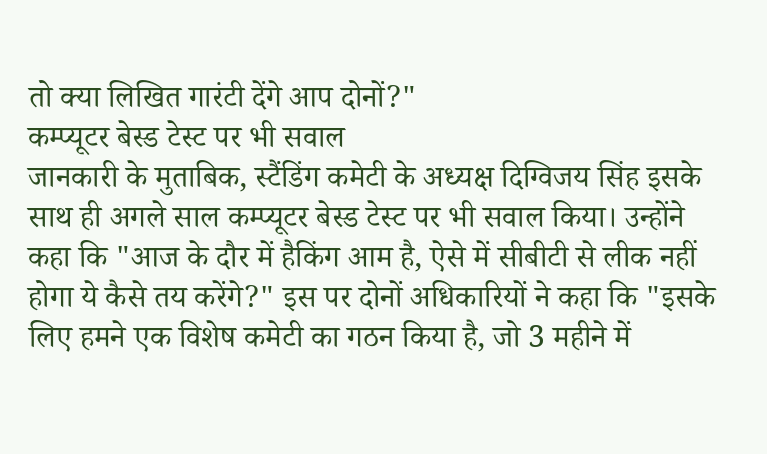तो क्या लिखित गारंटी देंगे आप दोनों?"
कम्प्यूटर बेस्ड टेस्ट पर भी सवाल
जानकारी के मुताबिक, स्टैंडिंग कमेटी के अध्यक्ष दिग्विजय सिंह इसके साथ ही अगले साल कम्प्यूटर बेस्ड टेस्ट पर भी सवाल किया। उन्होंने कहा कि "आज के दौर में हैकिंग आम है, ऐसे में सीबीटी से लीक नहीं होगा ये कैसे तय करेंगे?" इस पर दोनों अधिकारियों ने कहा कि "इसके लिए हमने एक विशेष कमेटी का गठन किया है, जो 3 महीने में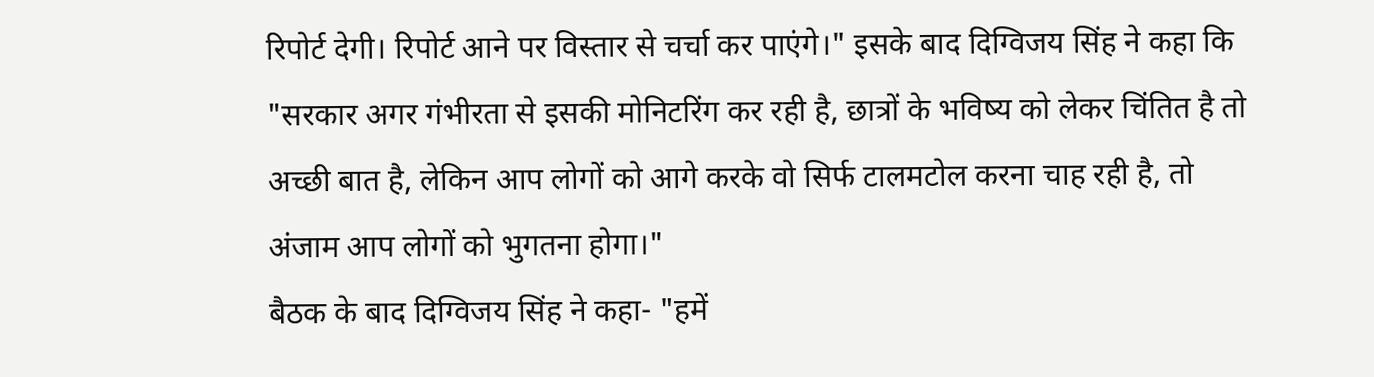रिपोर्ट देगी। रिपोर्ट आने पर विस्तार से चर्चा कर पाएंगे।" इसके बाद दिग्विजय सिंह ने कहा कि "सरकार अगर गंभीरता से इसकी मोनिटरिंग कर रही है, छात्रों के भविष्य को लेकर चिंतित है तो अच्छी बात है, लेकिन आप लोगों को आगे करके वो सिर्फ टालमटोल करना चाह रही है, तो अंजाम आप लोगों को भुगतना होगा।"
बैठक के बाद दिग्विजय सिंह ने कहा- "हमें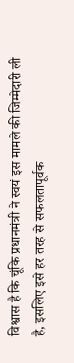विश्वास है कि चूंकि प्रधानमंत्री ने स्वयं इस मामले की जिम्मेदारी ली है, इसलिए इसे हर तरह से सफलतापूर्वक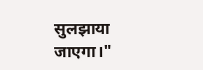सुलझाया जाएगा।"